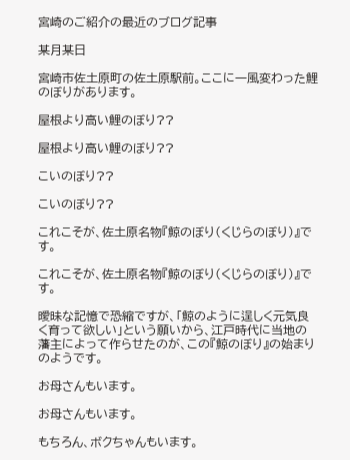宮崎のご紹介の最近のブログ記事

某月某日

宮崎市佐土原町の佐土原駅前。ここに一風変わった鯉のぼりがあります。

屋根より高い鯉のぼり??

屋根より高い鯉のぼり??

こいのぼり??

こいのぼり??

これこそが、佐土原名物『鯨のぼり(くじらのぼり)』です。

これこそが、佐土原名物『鯨のぼり(くじらのぼり)』です。

曖昧な記憶で恐縮ですが、「鯨のように逞しく元気良く育って欲しい」という願いから、江戸時代に当地の藩主によって作らせたのが、この『鯨のぼり』の始まりのようです。

お母さんもいます。

お母さんもいます。

もちろん、ボクちゃんもいます。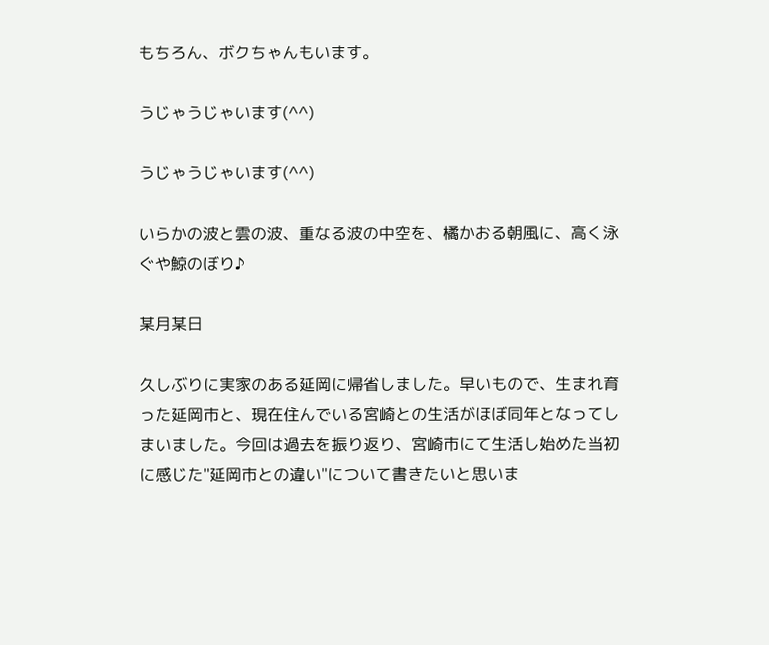もちろん、ボクちゃんもいます。

うじゃうじゃいます(^^)

うじゃうじゃいます(^^)

いらかの波と雲の波、重なる波の中空を、橘かおる朝風に、高く泳ぐや鯨のぼり♪

某月某日

久しぶりに実家のある延岡に帰省しました。早いもので、生まれ育った延岡市と、現在住んでいる宮崎との生活がほぼ同年となってしまいました。今回は過去を振り返り、宮崎市にて生活し始めた当初に感じた"延岡市との違い"について書きたいと思いま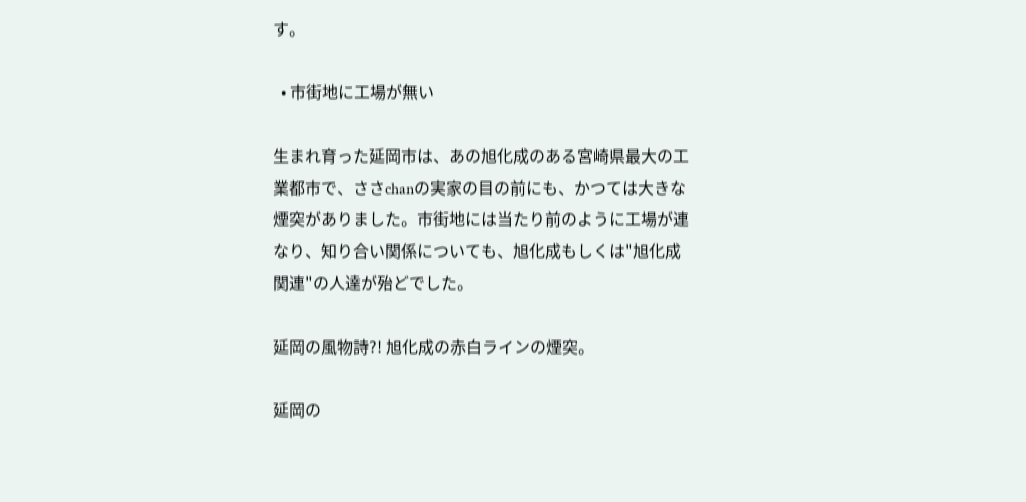す。

  • 市街地に工場が無い

生まれ育った延岡市は、あの旭化成のある宮崎県最大の工業都市で、ささchanの実家の目の前にも、かつては大きな煙突がありました。市街地には当たり前のように工場が連なり、知り合い関係についても、旭化成もしくは"旭化成関連"の人達が殆どでした。

延岡の風物詩?! 旭化成の赤白ラインの煙突。

延岡の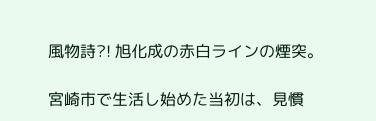風物詩?! 旭化成の赤白ラインの煙突。

宮崎市で生活し始めた当初は、見慣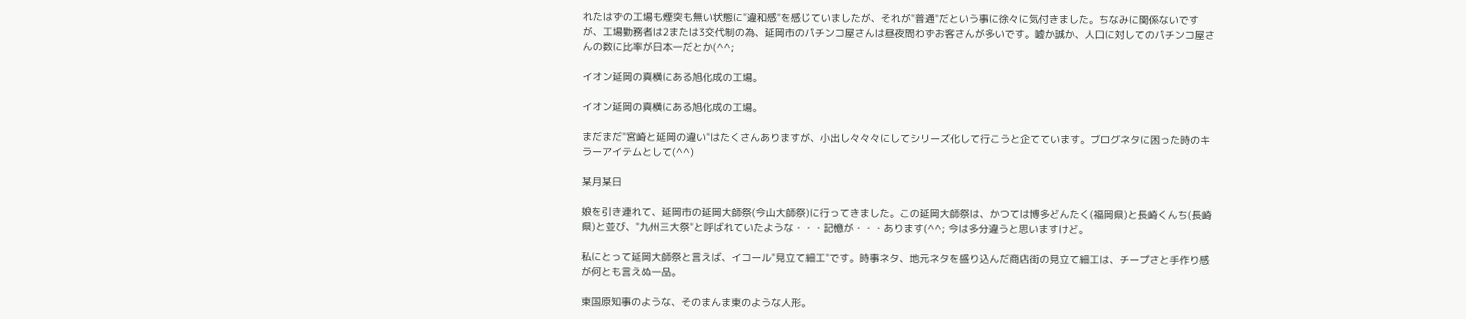れたはずの工場も煙突も無い状態に"違和感"を感じていましたが、それが"普通"だという事に徐々に気付きました。ちなみに関係ないですが、工場勤務者は2または3交代制の為、延岡市のパチンコ屋さんは昼夜問わずお客さんが多いです。嘘か誠か、人口に対してのパチンコ屋さんの数に比率が日本一だとか(^^;

イオン延岡の真横にある旭化成の工場。

イオン延岡の真横にある旭化成の工場。

まだまだ"宮崎と延岡の違い"はたくさんありますが、小出し々々々にしてシリーズ化して行こうと企てています。ブログネタに困った時のキラーアイテムとして(^^)

某月某日

娘を引き連れて、延岡市の延岡大師祭(今山大師祭)に行ってきました。この延岡大師祭は、かつては博多どんたく(福岡県)と長崎くんち(長崎県)と並び、"九州三大祭"と呼ばれていたような・・・記憶が・・・あります(^^; 今は多分違うと思いますけど。

私にとって延岡大師祭と言えば、イコール"見立て細工"です。時事ネタ、地元ネタを盛り込んだ商店街の見立て細工は、チープさと手作り感が何とも言えぬ一品。

東国原知事のような、そのまんま東のような人形。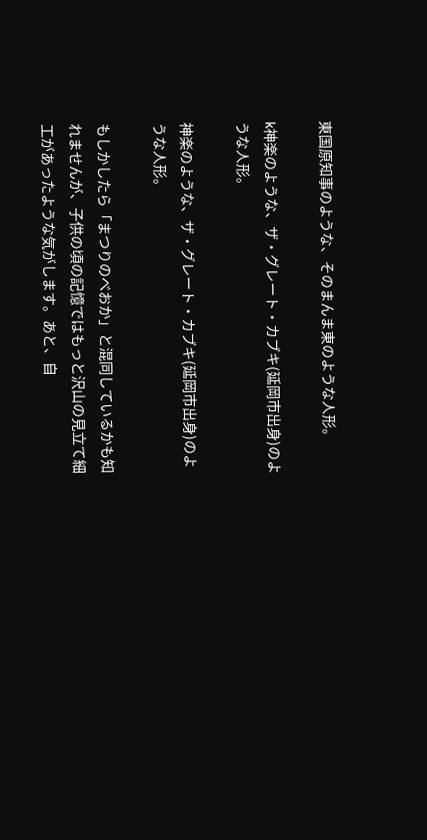東国原知事のような、そのまんま東のような人形。

k神楽のような、ザ・グレート・カブキ(延岡市出身)のような人形。

神楽のような、ザ・グレート・カブキ(延岡市出身)のような人形。

もしかしたら「まつりのべおか」と混同しているかも知れませんが、子供の頃の記憶ではもっと沢山の見立て細工があったような気がします。あと、自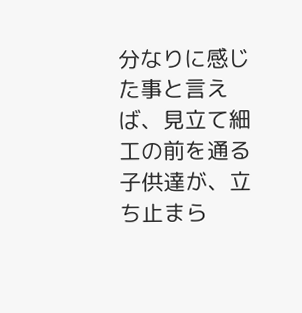分なりに感じた事と言えば、見立て細工の前を通る子供達が、立ち止まら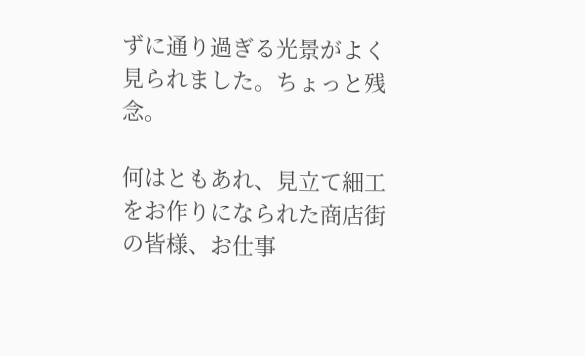ずに通り過ぎる光景がよく見られました。ちょっと残念。

何はともあれ、見立て細工をお作りになられた商店街の皆様、お仕事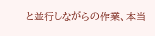と並行しながらの作業、本当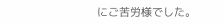にご苦労様でした。